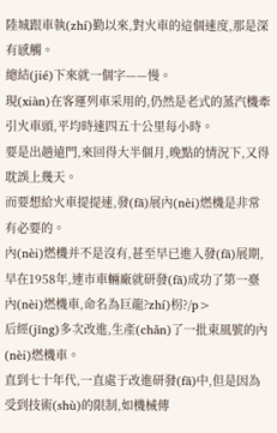陸城跟車執(zhí)勤以來,對火車的這個速度,那是深有感觸。
總結(jié)下來就一個字——慢。
現(xiàn)在客運列車采用的,仍然是老式的蒸汽機牽引火車頭,平均時速四五十公里每小時。
要是出趟遠門,來回得大半個月,晚點的情況下,又得耽誤上幾天。
而要想給火車提提速,發(fā)展內(nèi)燃機是非常有必要的。
內(nèi)燃機并不是沒有,甚至早已進入發(fā)展期,早在1958年,連市車輛廠就研發(fā)成功了第一臺內(nèi)燃機車,命名為巨龍?zhí)枴?/p>
后經(jīng)多次改進,生產(chǎn)了一批東風號的內(nèi)燃機車。
直到七十年代,一直處于改進研發(fā)中,但是因為受到技術(shù)的限制,如機械傳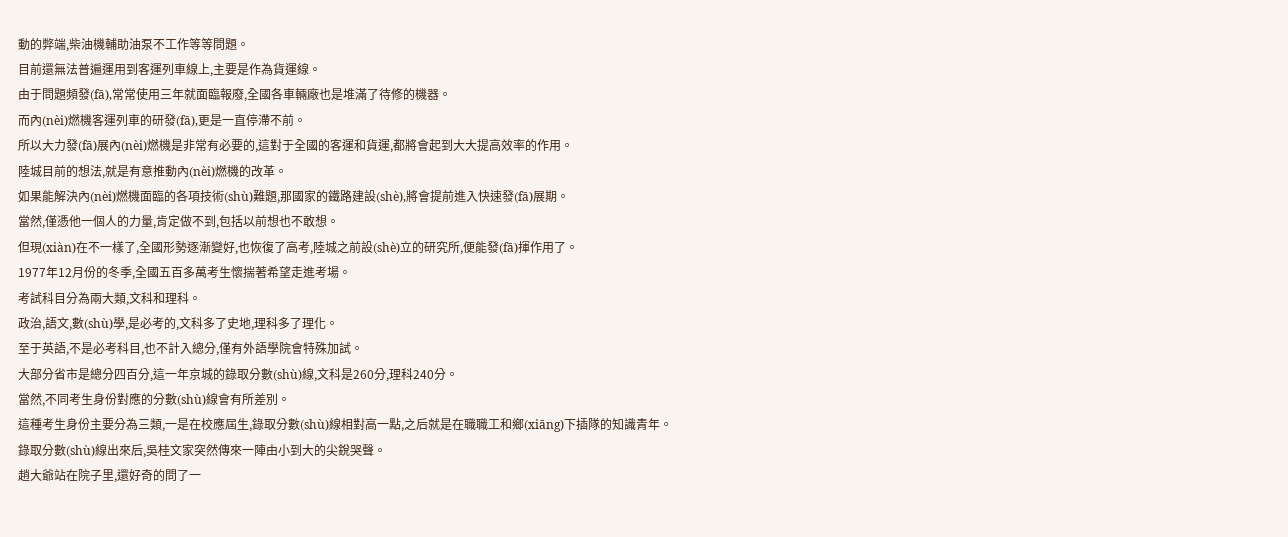動的弊端,柴油機輔助油泵不工作等等問題。
目前還無法普遍運用到客運列車線上,主要是作為貨運線。
由于問題頻發(fā),常常使用三年就面臨報廢,全國各車輛廠也是堆滿了待修的機器。
而內(nèi)燃機客運列車的研發(fā),更是一直停滯不前。
所以大力發(fā)展內(nèi)燃機是非常有必要的,這對于全國的客運和貨運,都將會起到大大提高效率的作用。
陸城目前的想法,就是有意推動內(nèi)燃機的改革。
如果能解決內(nèi)燃機面臨的各項技術(shù)難題,那國家的鐵路建設(shè),將會提前進入快速發(fā)展期。
當然,僅憑他一個人的力量,肯定做不到,包括以前想也不敢想。
但現(xiàn)在不一樣了,全國形勢逐漸變好,也恢復了高考,陸城之前設(shè)立的研究所,便能發(fā)揮作用了。
1977年12月份的冬季,全國五百多萬考生懷揣著希望走進考場。
考試科目分為兩大類,文科和理科。
政治,語文,數(shù)學,是必考的,文科多了史地,理科多了理化。
至于英語,不是必考科目,也不計入總分,僅有外語學院會特殊加試。
大部分省市是總分四百分,這一年京城的錄取分數(shù)線,文科是260分,理科240分。
當然,不同考生身份對應的分數(shù)線會有所差別。
這種考生身份主要分為三類,一是在校應屆生,錄取分數(shù)線相對高一點,之后就是在職職工和鄉(xiāng)下插隊的知識青年。
錄取分數(shù)線出來后,吳桂文家突然傳來一陣由小到大的尖銳哭聲。
趙大爺站在院子里,還好奇的問了一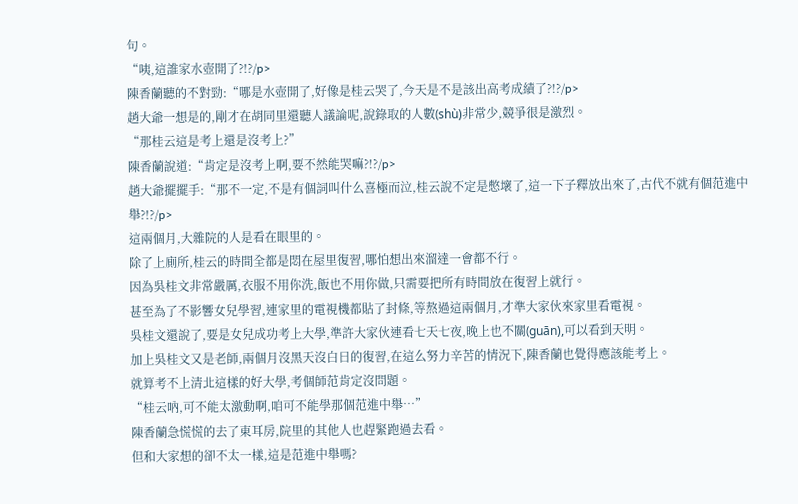句。
“咦,這誰家水壺開了?!?/p>
陳香蘭聽的不對勁:“哪是水壺開了,好像是桂云哭了,今天是不是該出高考成績了?!?/p>
趙大爺一想是的,剛才在胡同里還聽人議論呢,說錄取的人數(shù)非常少,競爭很是激烈。
“那桂云這是考上還是沒考上?”
陳香蘭說道:“肯定是沒考上啊,要不然能哭嘛?!?/p>
趙大爺擺擺手:“那不一定,不是有個詞叫什么喜極而泣,桂云說不定是憋壞了,這一下子釋放出來了,古代不就有個范進中舉?!?/p>
這兩個月,大雜院的人是看在眼里的。
除了上廁所,桂云的時間全都是悶在屋里復習,哪怕想出來溜達一會都不行。
因為吳桂文非常嚴厲,衣服不用你洗,飯也不用你做,只需要把所有時間放在復習上就行。
甚至為了不影響女兒學習,連家里的電視機都貼了封條,等熬過這兩個月,才準大家伙來家里看電視。
吳桂文還說了,要是女兒成功考上大學,準許大家伙連看七天七夜,晚上也不關(guān),可以看到天明。
加上吳桂文又是老師,兩個月沒黑天沒白日的復習,在這么努力辛苦的情況下,陳香蘭也覺得應該能考上。
就算考不上清北這樣的好大學,考個師范肯定沒問題。
“桂云吶,可不能太激動啊,咱可不能學那個范進中舉…”
陳香蘭急慌慌的去了東耳房,院里的其他人也趕緊跑過去看。
但和大家想的卻不太一樣,這是范進中舉嗎?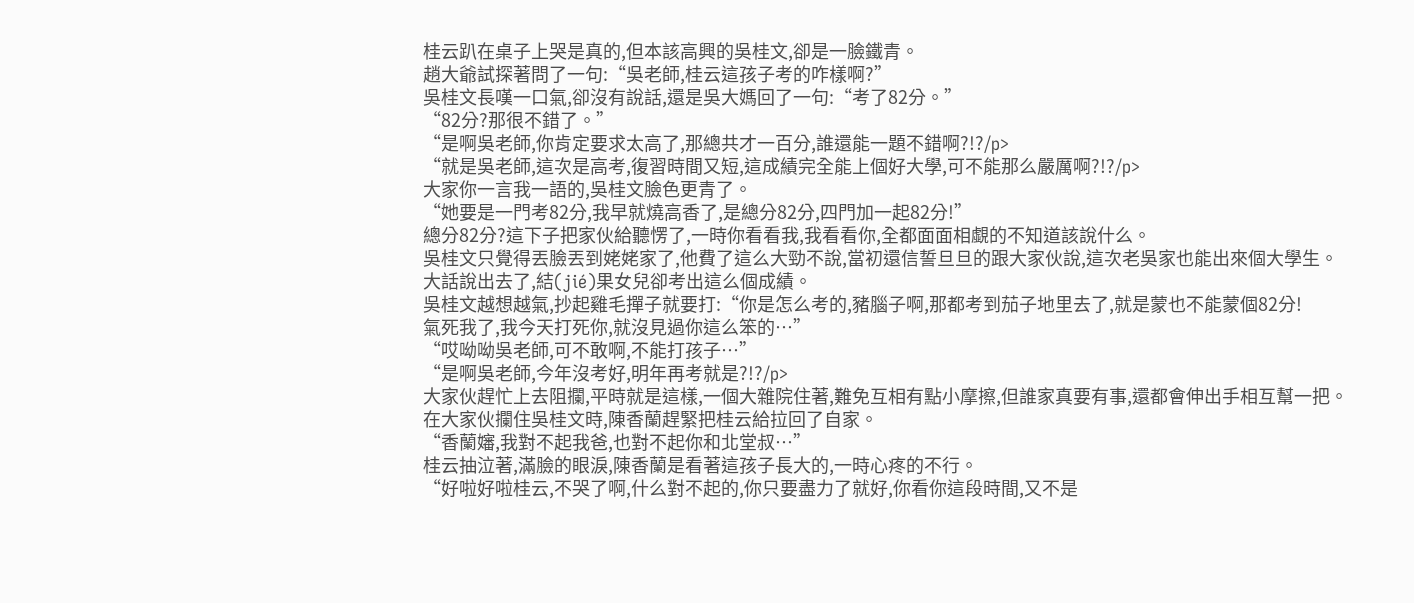桂云趴在桌子上哭是真的,但本該高興的吳桂文,卻是一臉鐵青。
趙大爺試探著問了一句:“吳老師,桂云這孩子考的咋樣啊?”
吳桂文長嘆一口氣,卻沒有說話,還是吳大媽回了一句:“考了82分。”
“82分?那很不錯了。”
“是啊吳老師,你肯定要求太高了,那總共才一百分,誰還能一題不錯啊?!?/p>
“就是吳老師,這次是高考,復習時間又短,這成績完全能上個好大學,可不能那么嚴厲啊?!?/p>
大家你一言我一語的,吳桂文臉色更青了。
“她要是一門考82分,我早就燒高香了,是總分82分,四門加一起82分!”
總分82分?這下子把家伙給聽愣了,一時你看看我,我看看你,全都面面相覷的不知道該說什么。
吳桂文只覺得丟臉丟到姥姥家了,他費了這么大勁不說,當初還信誓旦旦的跟大家伙說,這次老吳家也能出來個大學生。
大話說出去了,結(jié)果女兒卻考出這么個成績。
吳桂文越想越氣,抄起雞毛撣子就要打:“你是怎么考的,豬腦子啊,那都考到茄子地里去了,就是蒙也不能蒙個82分!
氣死我了,我今天打死你,就沒見過你這么笨的…”
“哎呦呦吳老師,可不敢啊,不能打孩子…”
“是啊吳老師,今年沒考好,明年再考就是?!?/p>
大家伙趕忙上去阻攔,平時就是這樣,一個大雜院住著,難免互相有點小摩擦,但誰家真要有事,還都會伸出手相互幫一把。
在大家伙攔住吳桂文時,陳香蘭趕緊把桂云給拉回了自家。
“香蘭嬸,我對不起我爸,也對不起你和北堂叔…”
桂云抽泣著,滿臉的眼淚,陳香蘭是看著這孩子長大的,一時心疼的不行。
“好啦好啦桂云,不哭了啊,什么對不起的,你只要盡力了就好,你看你這段時間,又不是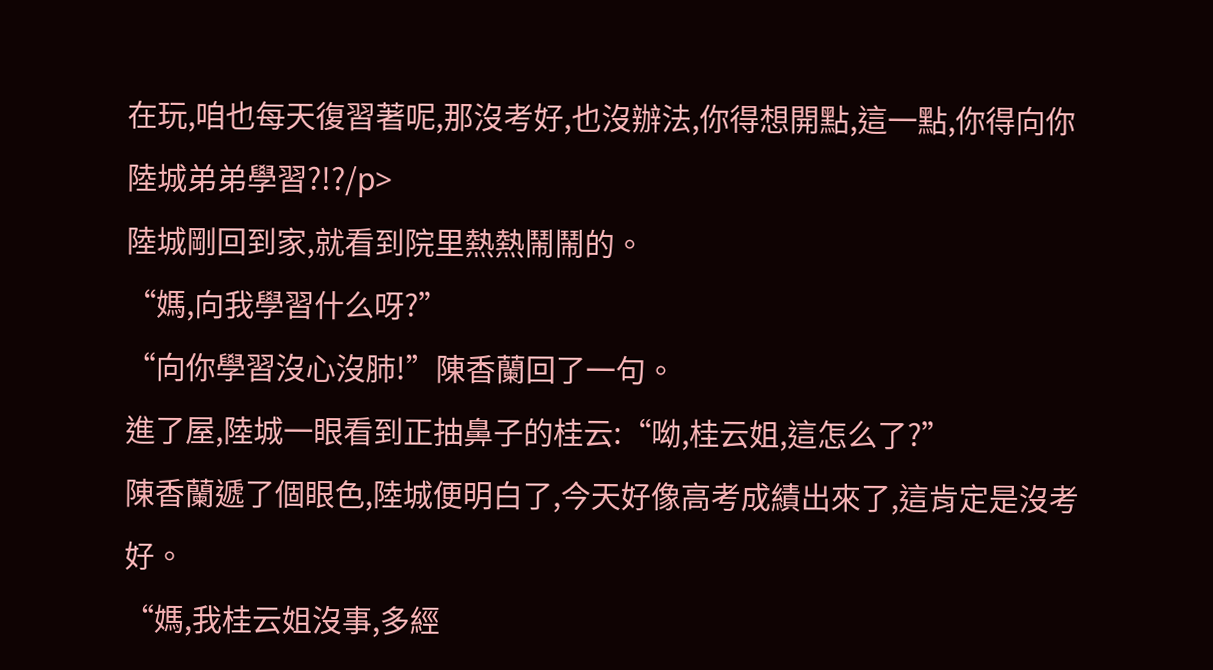在玩,咱也每天復習著呢,那沒考好,也沒辦法,你得想開點,這一點,你得向你陸城弟弟學習?!?/p>
陸城剛回到家,就看到院里熱熱鬧鬧的。
“媽,向我學習什么呀?”
“向你學習沒心沒肺!”陳香蘭回了一句。
進了屋,陸城一眼看到正抽鼻子的桂云:“呦,桂云姐,這怎么了?”
陳香蘭遞了個眼色,陸城便明白了,今天好像高考成績出來了,這肯定是沒考好。
“媽,我桂云姐沒事,多經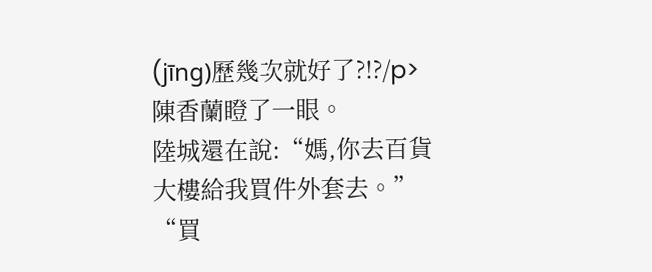(jīng)歷幾次就好了?!?/p>
陳香蘭瞪了一眼。
陸城還在說:“媽,你去百貨大樓給我買件外套去。”
“買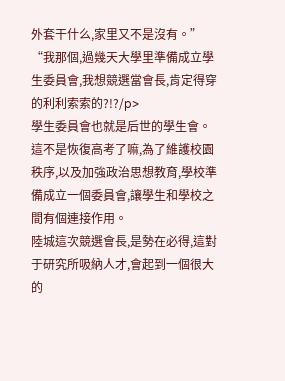外套干什么,家里又不是沒有。”
“我那個,過幾天大學里準備成立學生委員會,我想競選當會長,肯定得穿的利利索索的?!?/p>
學生委員會也就是后世的學生會。
這不是恢復高考了嘛,為了維護校園秩序,以及加強政治思想教育,學校準備成立一個委員會,讓學生和學校之間有個連接作用。
陸城這次競選會長,是勢在必得,這對于研究所吸納人才,會起到一個很大的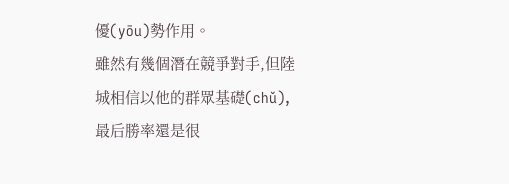優(yōu)勢作用。
雖然有幾個潛在競爭對手,但陸城相信以他的群眾基礎(chǔ),最后勝率還是很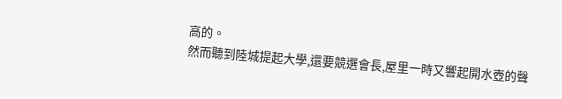高的。
然而聽到陸城提起大學,還要競選會長,屋里一時又響起開水壺的聲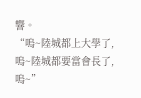響。
“嗚~陸城都上大學了,嗚~陸城都要當會長了,嗚~”